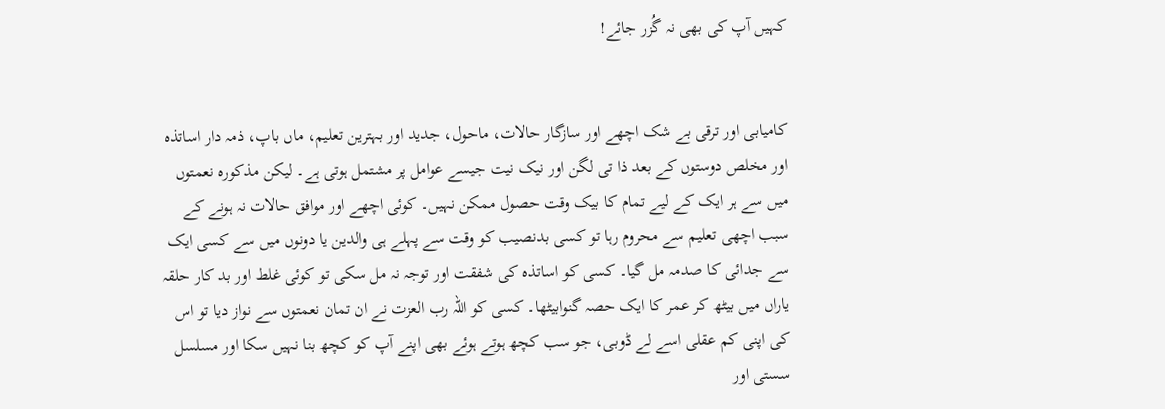کہیں آپ کی بھی نہ گُزر جائے!


کامیابی اور ترقی بے شک اچھے اور سازگار حالات، ماحول، جدید اور بہترین تعلیم، ماں باپ، ذمہ دار اساتذہ اور مخلص دوستوں کے بعد ذا تی لگن اور نیک نیت جیسے عوامل پر مشتمل ہوتی ہے۔ لیکن مذکورہ نعمتوں میں سے ہر ایک کے لیے تمام کا بیک وقت حصول ممکن نہیں۔ کوئی اچھے اور موافق حالات نہ ہونے کے سبب اچھی تعلیم سے محروم رہا تو کسی بدنصیب کو وقت سے پہلے ہی والدین یا دونوں میں سے کسی ایک سے جدائی کا صدمہ مل گیا۔ کسی کو اساتذہ کی شفقت اور توجہ نہ مل سکی تو کوئی غلط اور بد کار حلقہ یاراں میں بیٹھ کر عمر کا ایک حصہ گنوابیٹھا۔ کسی کو اللہ رب العزت نے ان تمان نعمتوں سے نواز دیا تو اس کی اپنی کم عقلی اسے لے ڈوبی، جو سب کچھ ہوتے ہوئے بھی اپنے آپ کو کچھ بنا نہیں سکا اور مسلسل سستی اور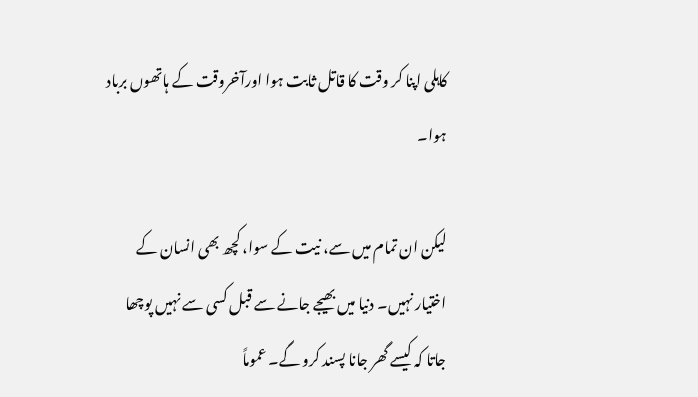کاہلی اپنا کر وقت کا قاتل ثابت ہوا اورآخروقت کے ہاتھوں برباد ہوا۔

لیکن ان تمام میں سے، نیت کے سوا، کچھ بھی انسان کے اختیار نہیں۔ دنیا میں بھیجے جانے سے قبل کسی سے نہیں پوچھا جاتا کہ کیسے گھر جانا پسند کرو گے۔ عموماً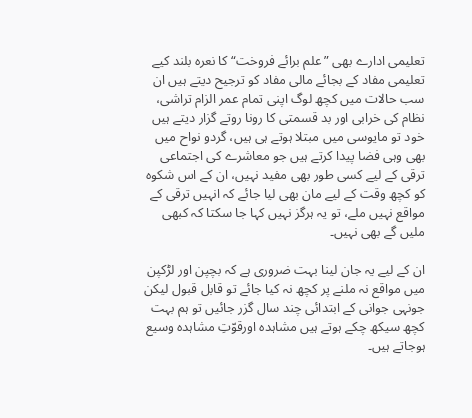تعلیمی ادارے بھی ”علم برائے فروخت“ کا نعرہ بلند کیے تعلیمی مفاد کے بجائے مالی مفاد کو ترجیح دیتے ہیں ان سب حالات میں کچھ لوگ اپنی تمام عمر الزام تراشی، نظام کی خرابی اور بد قسمتی کا رونا روتے گزار دیتے ہیں خود تو مایوسی میں مبتلا ہوتے ہی ہیں، گردو نواح میں بھی وہی فضا پیدا کرتے ہیں جو معاشرے کی اجتماعی ترقی کے لیے کسی طور بھی مفید نہیں، ان کے اس شکوہ کو کچھ وقت کے لیے مان بھی لیا جائے کہ انہیں ترقی کے مواقع نہیں ملے، تو یہ ہرگز نہیں کہا جا سکتا کہ کبھی ملیں گے بھی نہیں۔

ان کے لیے یہ جان لینا بہت ضروری ہے کہ بچپن اور لڑکپن میں مواقع نہ ملنے پر کچھ نہ کیا جائے تو قابل قبول لیکن جونہی جوانی کے ابتدائی چند سال گزر جائیں تو ہم بہت کچھ سیکھ چکے ہوتے ہیں مشاہدہ اورقوّتِ مشاہدہ وسیع ہوجاتے ہیں۔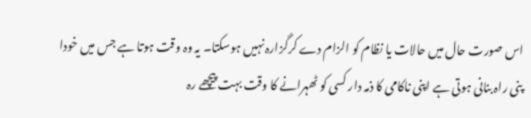اس صورت حال میں حالات یا نظام کو الزام دے کرگزارہ نہیں ہوسکتا۔ یہ وہ وقت ہوتا ہے جس میں خودا پنی راہ بنانی ہوتی ہے اپنی ناکامی کا ذمہ دار کسی کو ٹھہرانے کا وقت بہت پیچھے رہ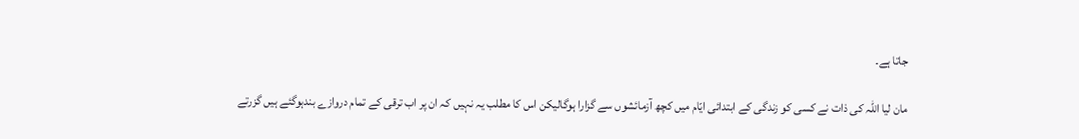جاتا ہے۔

مان لیا اللہ کی ذات نے کسی کو زندگی کے ابتدائی ایّام میں کچھ آزمائشوں سے گزارا ہوگالیکن اس کا مطلب یہ نہیں کہ ان پر اب ترقی کے تمام دروازے بندہوگئے ہیں گزرتے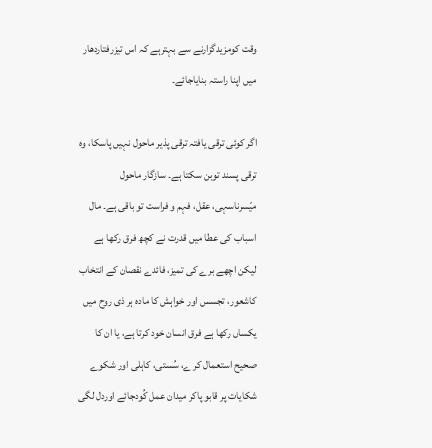وقت کومزیدگزارنے سے بہترہے کہ اس تیزرفتاردھار میں اپنا راستہ بنایاجائے۔

اگر کوئی ترقی یافتہ ترقی پذیر ماحول نہیں پاسکا، وہ ترقی پسند توبن سکتا ہے۔ سازگار ماحول میّسرناسہی، عقل، فہم و فراست تو باقی ہے۔ مال اسباب کی عطا میں قدرت نے کچھ فرق رکھا ہے لیکن اچھے برے کی تمیز، فائدے نقصان کے انتخاب کاشعور، تجسس اور خواہش کا مادہ ہر ذی روح میں یکساں رکھا ہے فرق انسان خود کرتا ہے، یا ان کا صحیح استعمال کر ے، سُستی، کاہلی اور شکوے شکایات پر قابو پاکر میدان عمل کُودجائے اوردل لگی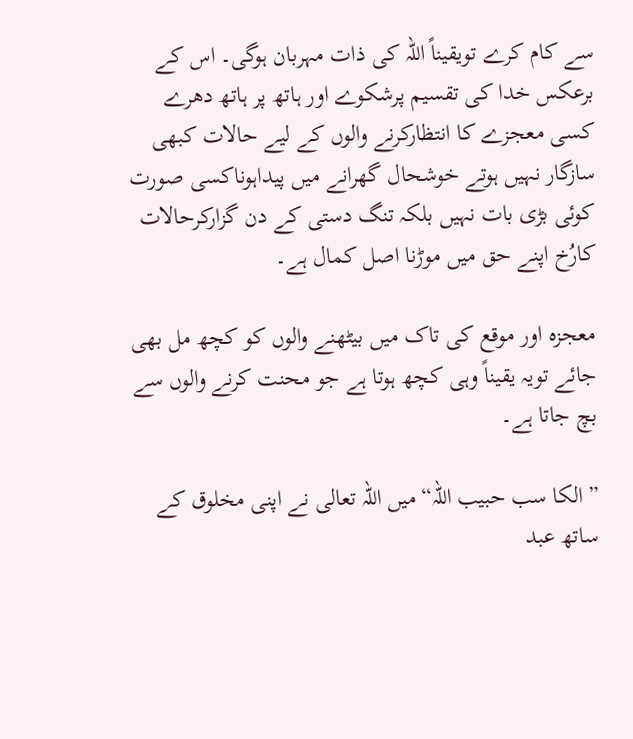سے کام کرے تویقیناً اللہ کی ذات مہربان ہوگی۔ اس کے برعکس خدا کی تقسیم پرشکوے اور ہاتھ پر ہاتھ دھرے کسی معجزے کا انتظارکرنے والوں کے لیے حالات کبھی سازگار نہیں ہوتے خوشحال گھرانے میں پیداہوناکسی صورت کوئی بڑی بات نہیں بلکہ تنگ دستی کے دن گزارکرحالات کارُخ اپنے حق میں موڑنا اصل کمال ہے۔

معجزہ اور موقع کی تاک میں بیٹھنے والوں کو کچھ مل بھی جائے تویہ یقیناً وہی کچھ ہوتا ہے جو محنت کرنے والوں سے بچ جاتا ہے۔

”الکا سب حبیب اللہ“ میں اللہ تعالی نے اپنی مخلوق کے ساتھ عبد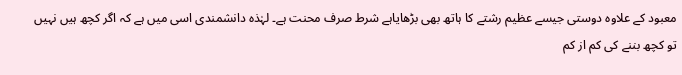معبود کے علاوہ دوستی جیسے عظیم رشتے کا ہاتھ بھی بڑھایاہے شرط صرف محنت ہے۔ لہٰذہ دانشمندی اسی میں ہے کہ اگر کچھ ہیں نہیں تو کچھ بننے کی کم از کم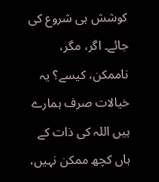کوشش ہی شروع کی جائے۔ اگر، مگر، ناممکن، کیسے؟ یہ خیالات صرف ہمارے ہیں اللہ کی ذات کے ہاں کچھ ممکن نہیں،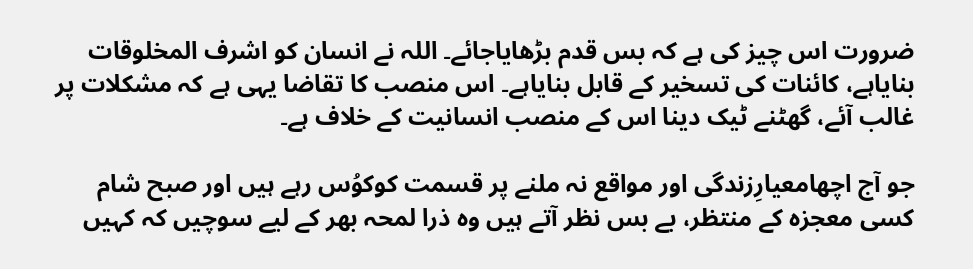ضرورت اس چیز کی ہے کہ بس قدم بڑھایاجائے۔ اللہ نے انسان کو اشرف المخلوقات بنایاہے، کائنات کی تسخیر کے قابل بنایاہے۔ اس منصب کا تقاضا یہی ہے کہ مشکلات پر غالب آئے، گھٹنے ٹیک دینا اس کے منصب انسانیت کے خلاف ہے۔

جو آج اچھامعیارِزندگی اور مواقع نہ ملنے پر قسمت کوکوُس رہے ہیں اور صبح شام کسی معجزہ کے منتظر، بے بس نظر آتے ہیں وہ ذرا لمحہ بھر کے لیے سوچیں کہ کہیں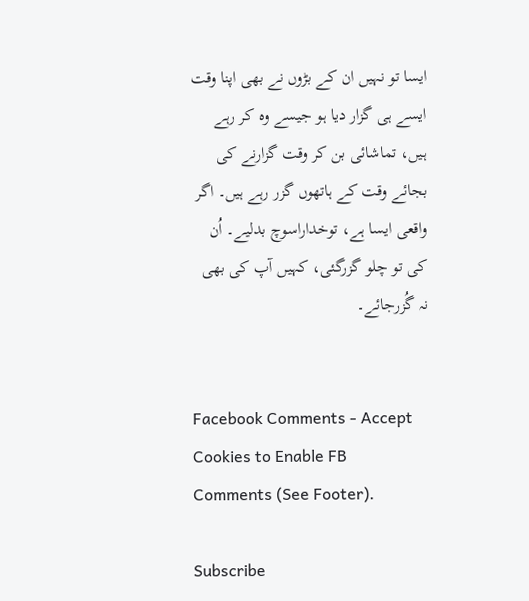ایسا تو نہیں ان کے بڑوں نے بھی اپنا وقت ایسے ہی گزار دیا ہو جیسے وہ کر رہے ہیں، تماشائی بن کر وقت گزارنے کی بجائے وقت کے ہاتھوں گزر رہے ہیں۔ اگر واقعی ایسا ہے، توخداراسوچ بدلیے۔ اُن کی تو چلو گزرگئی، کہیں آپ کی بھی نہ گُزرجائے۔


Facebook Comments - Accept Cookies to Enable FB Comments (See Footer).

Subscribe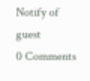Notify of
guest
0 Comments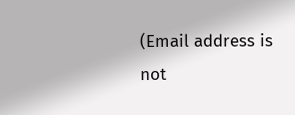(Email address is not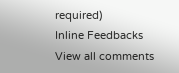required)
Inline Feedbacks
View all comments